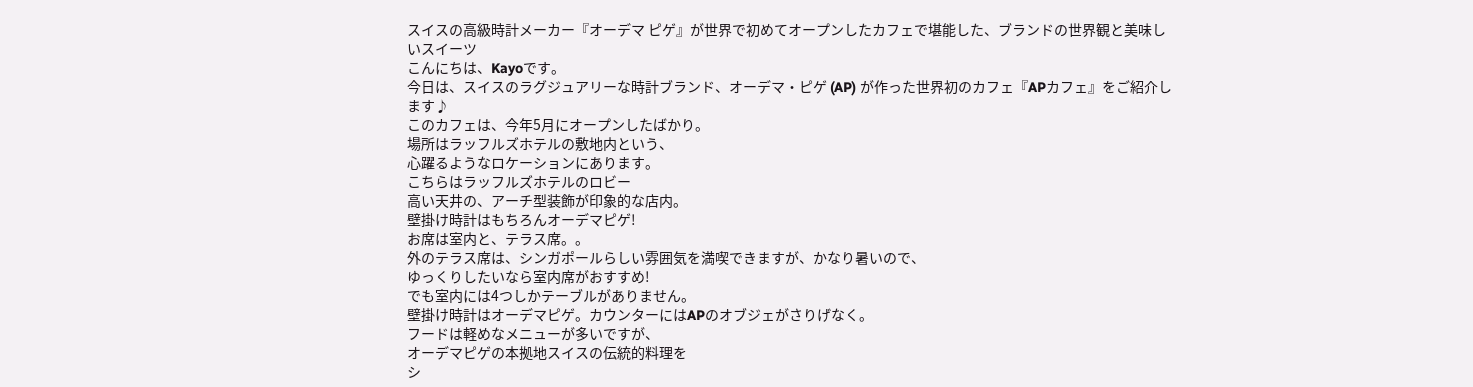スイスの高級時計メーカー『オーデマ ピゲ』が世界で初めてオープンしたカフェで堪能した、ブランドの世界観と美味しいスイーツ
こんにちは、Kayoです。
今日は、スイスのラグジュアリーな時計ブランド、オーデマ・ピゲ (AP) が作った世界初のカフェ『APカフェ』をご紹介します♪
このカフェは、今年5月にオープンしたばかり。
場所はラッフルズホテルの敷地内という、
心躍るようなロケーションにあります。
こちらはラッフルズホテルのロビー
高い天井の、アーチ型装飾が印象的な店内。
壁掛け時計はもちろんオーデマピゲ!
お席は室内と、テラス席。。
外のテラス席は、シンガポールらしい雰囲気を満喫できますが、かなり暑いので、
ゆっくりしたいなら室内席がおすすめ!
でも室内には4つしかテーブルがありません。
壁掛け時計はオーデマピゲ。カウンターにはAPのオブジェがさりげなく。
フードは軽めなメニューが多いですが、
オーデマピゲの本拠地スイスの伝統的料理を
シ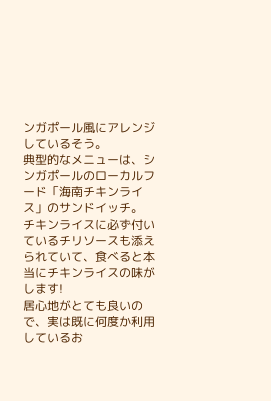ンガポール風にアレンジしているそう。
典型的なメニューは、シンガポールのローカルフード「海南チキンライス」のサンドイッチ。
チキンライスに必ず付いているチリソースも添えられていて、食べると本当にチキンライスの味がします!
居心地がとても良いので、実は既に何度か利用しているお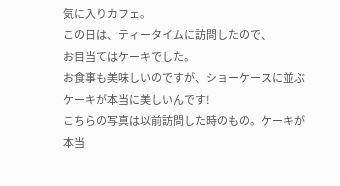気に入りカフェ。
この日は、ティータイムに訪問したので、
お目当てはケーキでした。
お食事も美味しいのですが、ショーケースに並ぶケーキが本当に美しいんです!
こちらの写真は以前訪問した時のもの。ケーキが本当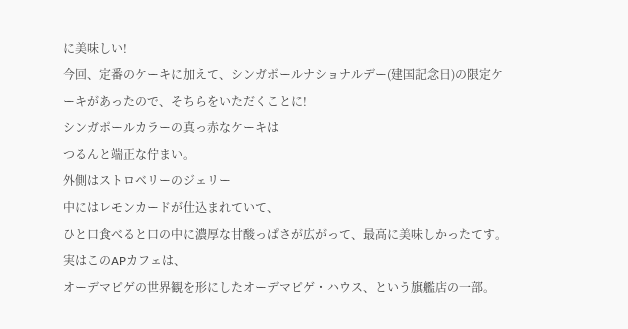に美味しい!
今回、定番のケーキに加えて、シンガポールナショナルデー(建国記念日)の限定ケーキがあったので、そちらをいただくことに!
シンガポールカラーの真っ赤なケーキは
つるんと端正な佇まい。
外側はストロベリーのジェリー
中にはレモンカードが仕込まれていて、
ひと口食べると口の中に濃厚な甘酸っぱさが広がって、最高に美味しかったてす。
実はこのAPカフェは、
オーデマピゲの世界観を形にしたオーデマピゲ・ハウス、という旗艦店の一部。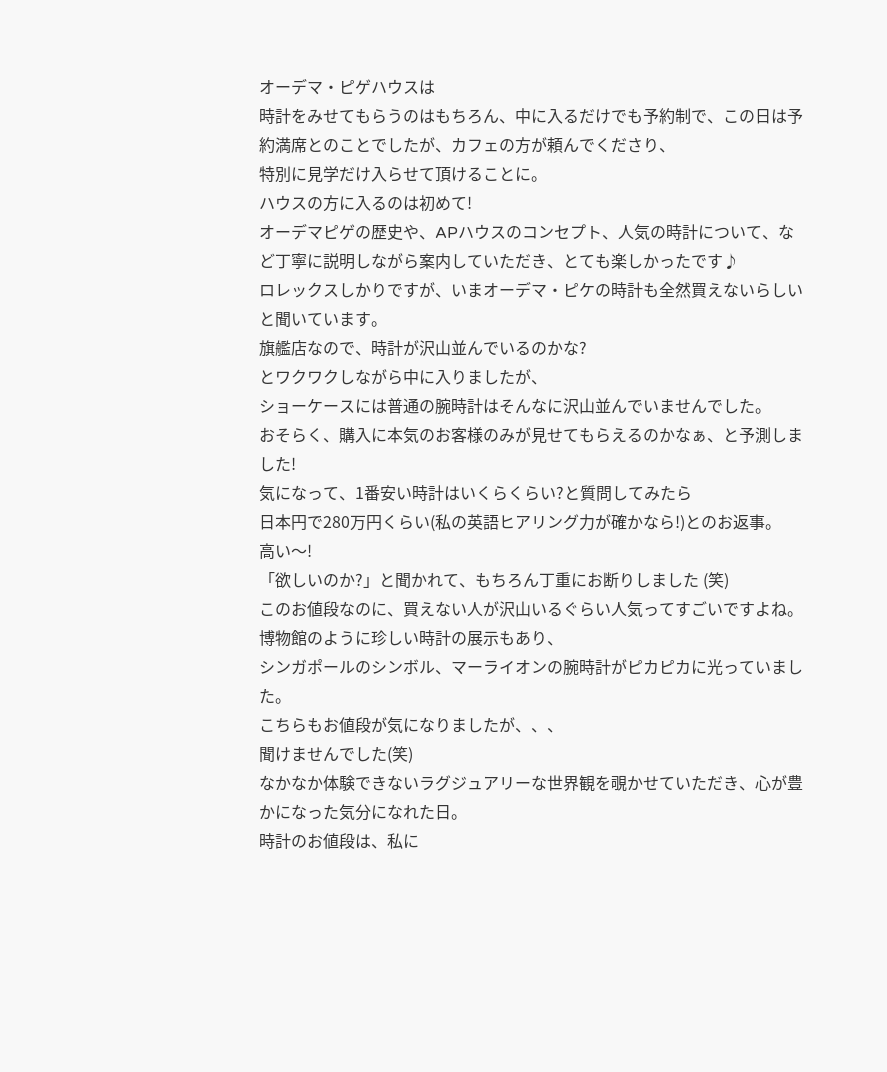オーデマ・ピゲハウスは
時計をみせてもらうのはもちろん、中に入るだけでも予約制で、この日は予約満席とのことでしたが、カフェの方が頼んでくださり、
特別に見学だけ入らせて頂けることに。
ハウスの方に入るのは初めて!
オーデマピゲの歴史や、APハウスのコンセプト、人気の時計について、など丁寧に説明しながら案内していただき、とても楽しかったです♪
ロレックスしかりですが、いまオーデマ・ピケの時計も全然買えないらしいと聞いています。
旗艦店なので、時計が沢山並んでいるのかな?
とワクワクしながら中に入りましたが、
ショーケースには普通の腕時計はそんなに沢山並んでいませんでした。
おそらく、購入に本気のお客様のみが見せてもらえるのかなぁ、と予測しました!
気になって、1番安い時計はいくらくらい?と質問してみたら
日本円で280万円くらい(私の英語ヒアリング力が確かなら!)とのお返事。
高い〜!
「欲しいのか?」と聞かれて、もちろん丁重にお断りしました (笑)
このお値段なのに、買えない人が沢山いるぐらい人気ってすごいですよね。
博物館のように珍しい時計の展示もあり、
シンガポールのシンボル、マーライオンの腕時計がピカピカに光っていました。
こちらもお値段が気になりましたが、、、
聞けませんでした(笑)
なかなか体験できないラグジュアリーな世界観を覗かせていただき、心が豊かになった気分になれた日。
時計のお値段は、私に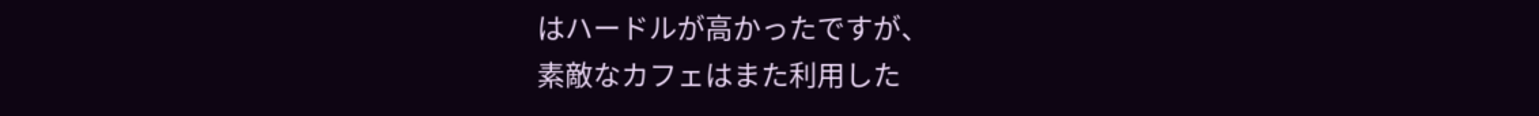はハードルが高かったですが、
素敵なカフェはまた利用した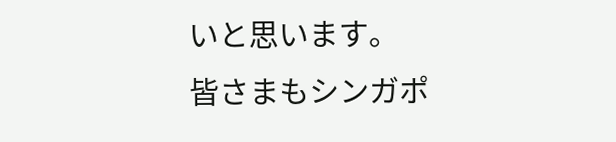いと思います。
皆さまもシンガポ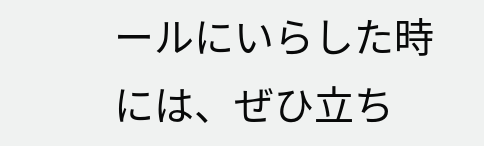ールにいらした時には、ぜひ立ち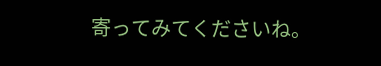寄ってみてくださいね。